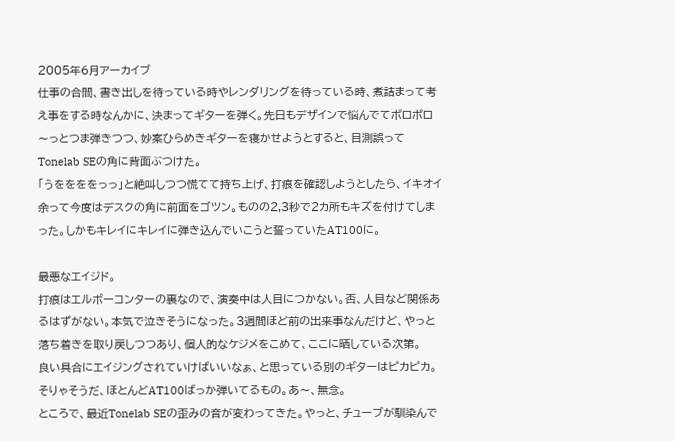2005年6月アーカイブ
仕事の合間、書き出しを待っている時やレンダリングを待っている時、煮詰まって考え事をする時なんかに、決まってギターを弾く。先日もデザインで悩んでてポロポロ〜っとつま弾きつつ、妙案ひらめきギターを寝かせようとすると、目測誤ってTonelab SEの角に背面ぶつけた。
「うををををっっ」と絶叫しつつ慌てて持ち上げ、打痕を確認しようとしたら、イキオイ余って今度はデスクの角に前面をゴツン。ものの2,3秒で2カ所もキズを付けてしまった。しかもキレイにキレイに弾き込んでいこうと誓っていたAT100に。

最悪なエイジド。
打痕はエルボーコンターの裏なので、演奏中は人目につかない。否、人目など関係あるはずがない。本気で泣きそうになった。3週間ほど前の出来事なんだけど、やっと落ち着きを取り戻しつつあり、個人的なケジメをこめて、ここに晒している次第。
良い具合にエイジングされていけばいいなぁ、と思っている別のギターはピカピカ。そりゃそうだ、ほとんどAT100ばっか弾いてるもの。あ〜、無念。
ところで、最近Tonelab SEの歪みの音が変わってきた。やっと、チューブが馴染んで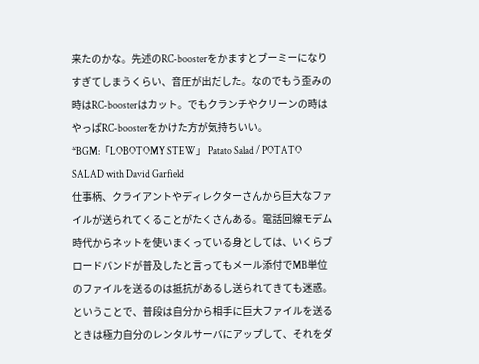来たのかな。先述のRC-boosterをかますとブーミーになりすぎてしまうくらい、音圧が出だした。なのでもう歪みの時はRC-boosterはカット。でもクランチやクリーンの時はやっぱRC-boosterをかけた方が気持ちいい。
*BGM:「LOBOTOMY STEW」 Patato Salad / POTATO SALAD with David Garfield
仕事柄、クライアントやディレクターさんから巨大なファイルが送られてくることがたくさんある。電話回線モデム時代からネットを使いまくっている身としては、いくらブロードバンドが普及したと言ってもメール添付でMB単位のファイルを送るのは抵抗があるし送られてきても迷惑。
ということで、普段は自分から相手に巨大ファイルを送るときは極力自分のレンタルサーバにアップして、それをダ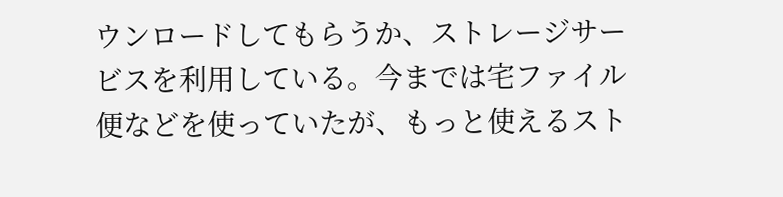ウンロードしてもらうか、ストレージサービスを利用している。今までは宅ファイル便などを使っていたが、もっと使えるスト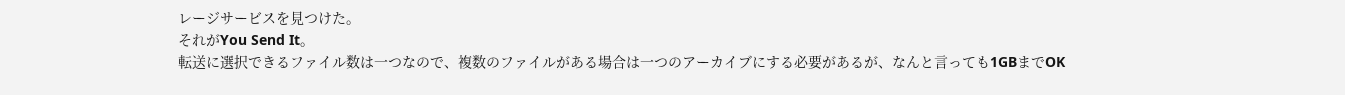レージサービスを見つけた。
それがYou Send It。
転送に選択できるファイル数は一つなので、複数のファイルがある場合は一つのアーカイブにする必要があるが、なんと言っても1GBまでOK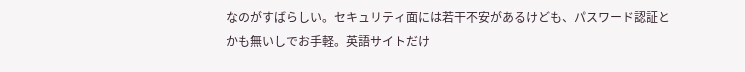なのがすばらしい。セキュリティ面には若干不安があるけども、パスワード認証とかも無いしでお手軽。英語サイトだけ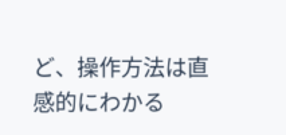ど、操作方法は直感的にわかる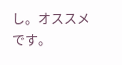し。オススメです。